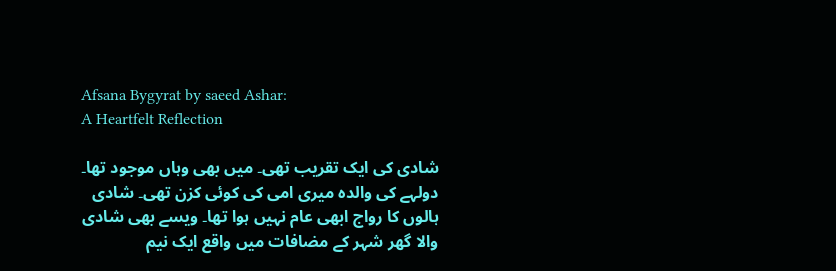Afsana Bygyrat by saeed Ashar:
A Heartfelt Reflection

شادی کی ایک تقریب تھی۔ میں بھی وہاں موجود تھا۔ دولہے کی والدہ میری امی کی کوئی کزن تھی۔ شادی ہالوں کا رواج ابھی عام نہیں ہوا تھا۔ ویسے بھی شادی والا گھر شہر کے مضافات میں واقع ایک نیم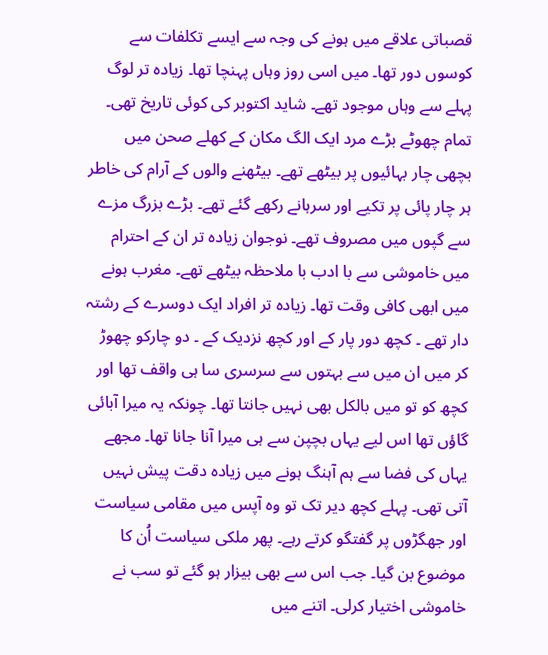قصباتی علاقے میں ہونے کی وجہ سے ایسے تکلفات سے کوسوں دور تھا۔ میں اسی روز وہاں پہنچا تھا۔ زیادہ تر لوگ پہلے سے وہاں موجود تھے۔ شاید اکتوبر کی کوئی تاریخ تھی۔ تمام چھوٹے بڑے مرد ایک الگ مکان کے کھلے صحن میں بچھی چار بہائیوں پر بیٹھے تھے۔ بیٹھنے والوں کے آرام کی خاطر ہر چار پائی پر تکیے اور سرہانے رکھے گئے تھے۔ بڑے بزرگ مزے سے گپوں میں مصروف تھے۔ نوجوان زیادہ تر ان کے احترام میں خاموشی سے با ادب با ملاحظہ بیٹھے تھے۔ مغرب ہونے میں ابھی کافی وقت تھا۔ زیادہ تر افراد ایک دوسرے کے رشتہ دار تھے ۔ کچھ دور پار کے اور کچھ نزدیک کے ۔ دو چارکو چھوڑ کر میں ان میں سے بہتوں سے سرسری سا ہی واقف تھا اور کچھ کو تو میں بالکل بھی نہیں جانتا تھا۔ چونکہ یہ میرا آبائی گاؤں تھا اس لیے یہاں بچپن سے ہی میرا آنا جانا تھا۔ مجھے یہاں کی فضا سے ہم آہنگ ہونے میں زیادہ دقت پیش نہیں آتی تھی۔ پہلے کچھ دیر تک تو وہ آپس میں مقامی سیاست اور جھگڑوں پر گفتگو کرتے رہے۔ پھر ملکی سیاست اُن کا موضوع بن گیا۔ جب اس سے بھی بیزار ہو گئے تو سب نے خاموشی اختیار کرلی۔ اتنے میں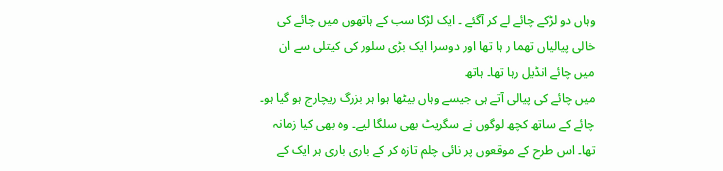وہاں دو لڑکے چائے لے کر آگئے ۔ ایک لڑکا سب کے ہاتھوں میں چائے کی خالی پیالیاں تھما ر ہا تھا اور دوسرا ایک بڑی سلور کی کیتلی سے ان میں چائے انڈیل رہا تھا۔ ہاتھ
میں چائے کی پیالی آتے ہی جیسے وہاں بیٹھا ہوا ہر بزرگ ریچارج ہو گیا ہو۔ چائے کے ساتھ کچھ لوگوں نے سگریٹ بھی سلگا لیے۔ وہ بھی کیا زمانہ تھا۔ اس طرح کے موقعوں پر نائی چلم تازہ کر کے باری باری ہر ایک کے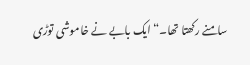سامنے رکھتا تھا۔“ ایک بابے نے خاموشی توڑی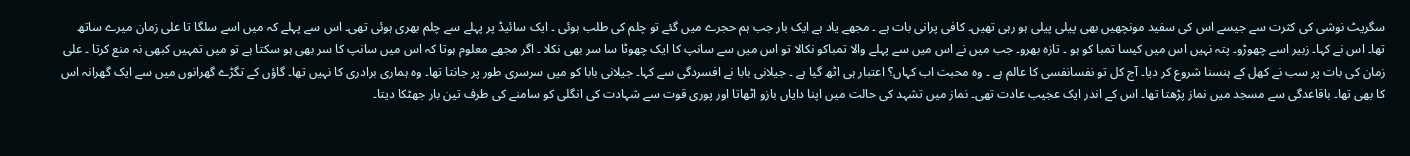سگریٹ نوشی کی کثرت سے جیسے اس کی سفید مونچھیں بھی پیلی پیلی ہو رہی تھیں۔ کافی پرانی بات ہے ۔ مجھے یاد ہے ایک بار جب ہم حجرے میں گئے تو چلم کی طلب ہوئی ۔ ایک سائیڈ پر پہلے سے چلم بھری ہوئی تھی۔ اس سے پہلے کہ میں اسے سلگا تا علی زمان میرے ساتھ تھا۔ اس نے کہا۔ زبیر اسے چھوڑو۔ پتہ نہیں اس میں کیسا تمبا کو ہو ۔ تازہ بھرو۔ جب میں نے اس میں سے پہلے والا تمباکو نکالا تو اس میں سے سانپ کا ایک چھوٹا سا سر بھی نکلا ۔ اگر مجھے معلوم ہوتا کہ اس میں سانپ کا سر بھی ہو سکتا ہے تو میں تمہیں کبھی نہ منع کرتا ۔ علی زمان کی بات پر سب نے کھل کے ہنسنا شروع کر دیا۔ آج کل تو نفسانفسی کا عالم ہے ۔ وہ محبت اب کہاں؟ اعتبار ہی اٹھ گیا ہے ۔ جیلانی بابا نے افسردگی سے کہا۔ جیلانی بابا کو میں سرسری طور پر جانتا تھا۔ وہ ہماری برادری کا نہیں تھا۔ گاؤں کے تگڑے گھرانوں میں سے ایک گھرانہ اس کا بھی تھا۔ باقاعدگی سے مسجد میں نماز پڑھتا تھا۔ اس کے اندر ایک عجیب عادت تھی۔ نماز میں تشہد کی حالت میں اپنا دایاں بازو اٹھاتا اور پوری قوت سے شہادت کی انگلی کو سامنے کی طرف تین بار جھٹکا دیتا۔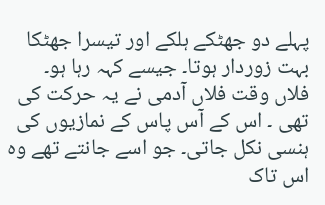پہلے دو جھٹکے ہلکے اور تیسرا جھٹکا بہت زوردار ہوتا۔ جیسے کہہ رہا ہو۔ فلاں وقت فلاں آدمی نے یہ حرکت کی تھی ۔ اس کے آس پاس کے نمازیوں کی ہنسی نکل جاتی۔ جو اسے جانتے تھے وہ اس تاک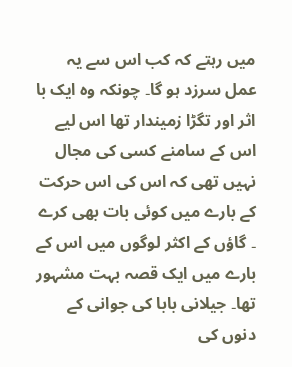میں رہتے کہ کب اس سے یہ عمل سرزد ہو گا۔ چونکہ وہ ایک با اثر اور تگڑا زمیندار تھا اس لیے اس کے سامنے کسی کی مجال نہیں تھی کہ اس کی اس حرکت کے بارے میں کوئی بات بھی کرے ۔ گاؤں کے اکثر لوگوں میں اس کے بارے میں ایک قصہ بہت مشہور تھا۔ جیلانی بابا کی جوانی کے دنوں کی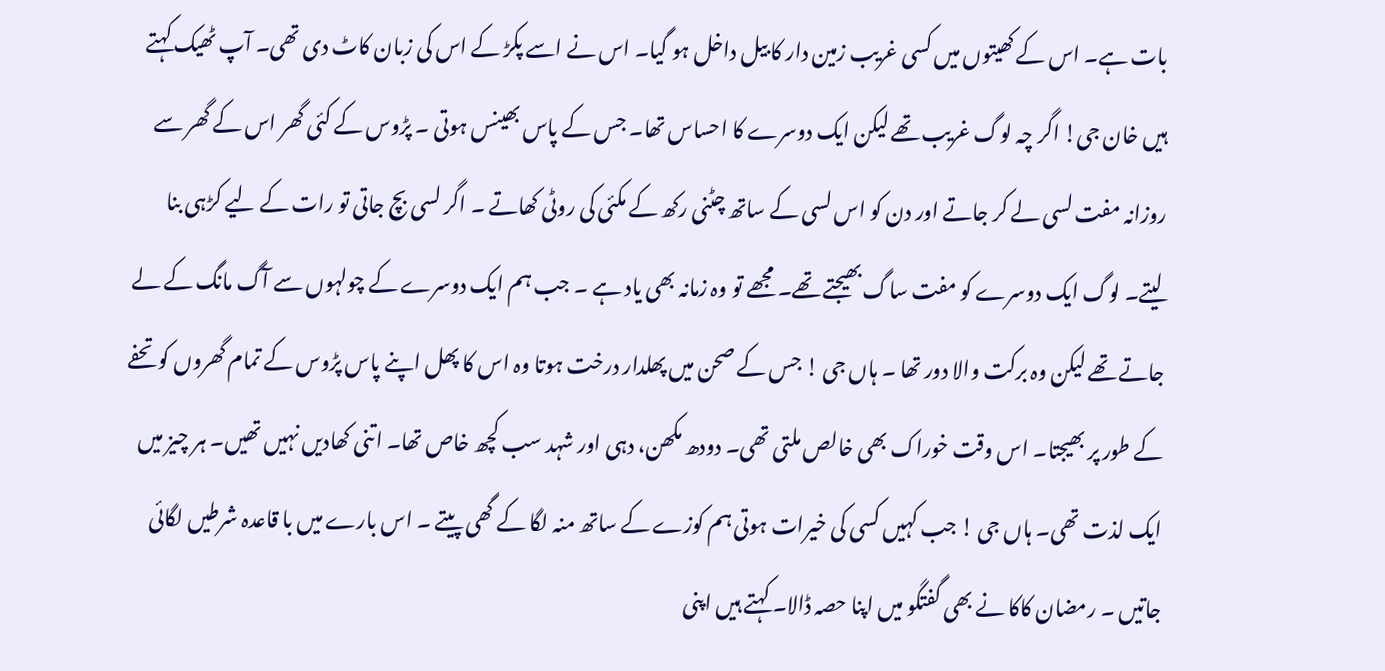بات ہے۔ اس کے کھیتوں میں کسی غریب زمین دار کا بیل داخل ہو گیا۔ اس نے اسے پکڑ کے اس کی زبان کاٹ دی تھی۔ آپ ٹھیک کہتے ہیں خان جی! اگر چہ لوگ غریب تھے لیکن ایک دوسرے کا احساس تھا۔ جس کے پاس بھینس ہوتی ۔ پڑوس کے کئی گھر اس کے گھر سے روزانہ مفت لسی لے کر جاتے اور دن کو اس لسی کے ساتھ چٹنی رکھ کے مکئی کی روٹی کھاتے ۔ اگر لسی بچ جاتی تو رات کے لیے کڑہی بنا لیتے۔ لوگ ایک دوسرے کو مفت ساگ بھیجتے تھے۔ مجھے تو وہ زمانہ بھی یاد ہے ۔ جب ہم ایک دوسرے کے چولہوں سے آگ مانگ کے لے جاتے تھے لیکن وہ برکت والا دور تھا ۔ ہاں جی ! جس کے صحن میں پھلدار درخت ہوتا وہ اس کا پھل اپنے پاس پڑوس کے تمام گھروں کو تحفے کے طور پر بھیجتا۔ اس وقت خوراک بھی خالص ملتی تھی۔ دودھ مکھن، دہی اور شہد سب کچھ خاص تھا۔ اتنی کھادیں نہیں تھیں۔ ہر چیز میں ایک لذت تھی۔ ہاں جی ! جب کہیں کسی کی خیرات ہوتی ہم کوزے کے ساتھ منہ لگا کے گھی پیتے ۔ اس بارے میں با قاعدہ شرطیں لگائی جاتیں ۔ رمضان کاکا نے بھی گفتگو میں اپنا حصہ ڈالا۔ کہتے ہیں اپنی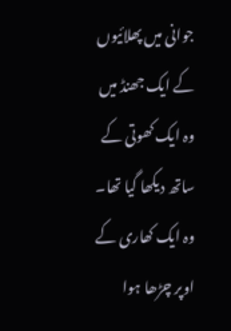جوانی میں پھلائیوں کے ایک جھنڈ میں وہ ایک کھوتی کے ساتھ دیکھا گیا تھا۔ وہ ایک کھاری کے اوپر چڑھا ہوا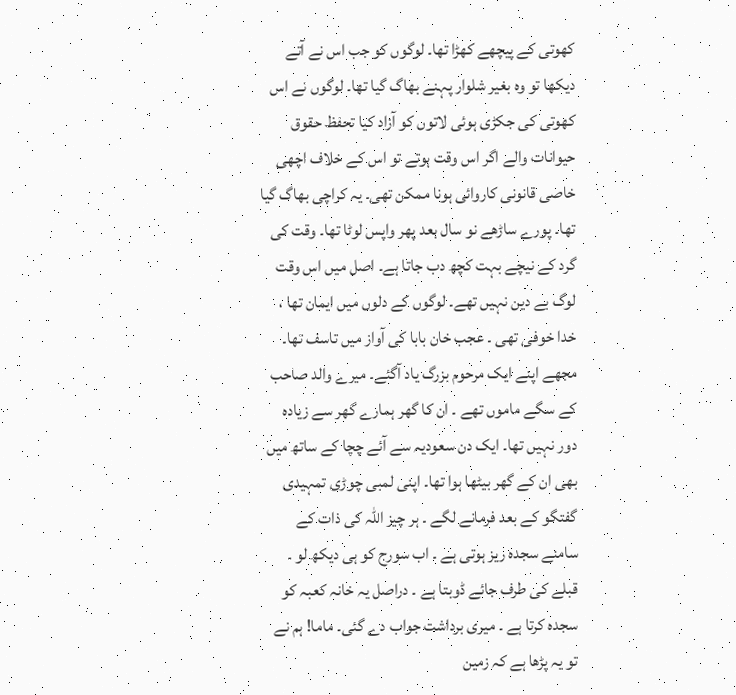کھوتی کے پیچھے کھڑا تھا۔ لوگوں کو جب اس نے آتے دیکھا تو وہ بغیر شلوار پہنے بھاگ گیا تھا۔ لوگوں نے اس کھوتی کی جکڑی ہوئی لاتوں کو آزاد کیا تحفظ حقوق حیوانات والے اگر اس وقت ہوتے تو اس کے خلاف اچھی خاصی قانونی کاروائی ہونا ممکن تھی۔ یہ کراچی بھاگ گیا تھا۔ پورے ساڑھے نو سال بعد پھر واپس لوٹا تھا۔ وقت کی گرد کے نیچے بہت کچھ دب جاتا ہے۔ اصل میں اس وقت لوگ بے دین نہیں تھے۔ لوگوں کے دلوں میں ایمان تھا ، خدا خوفی تھی ۔ عجب خان بابا کی آواز میں تاسف تھا۔ مجھے اپنے ایک مرحوم بزرگ یاد آگئے۔ میرے والد صاحب کے سگے ماموں تھے ۔ ان کا گھر ہمارے گھر سے زیادہ دور نہیں تھا۔ ایک دن سعودیہ سے آئے چچا کے ساتھ میں بھی ان کے گھر بیٹھا ہوا تھا۔ اپنی لمبی چوڑی تمہیدی گفتگو کے بعد فرمانے لگے ۔ ہر چیز اللہ کی ذات کے سامنے سجدہ ریز ہوتی ہے ۔ اب سورج کو ہی دیکھ لو ۔ قبلے کی طرف جائے ڈوبتا ہے ۔ دراصل یہ خانہ کعبہ کو سجدہ کرتا ہے ۔ میری برداشت جواب دے گئی۔ ماما! ہم نے تو یہ پڑھا ہے کہ زمین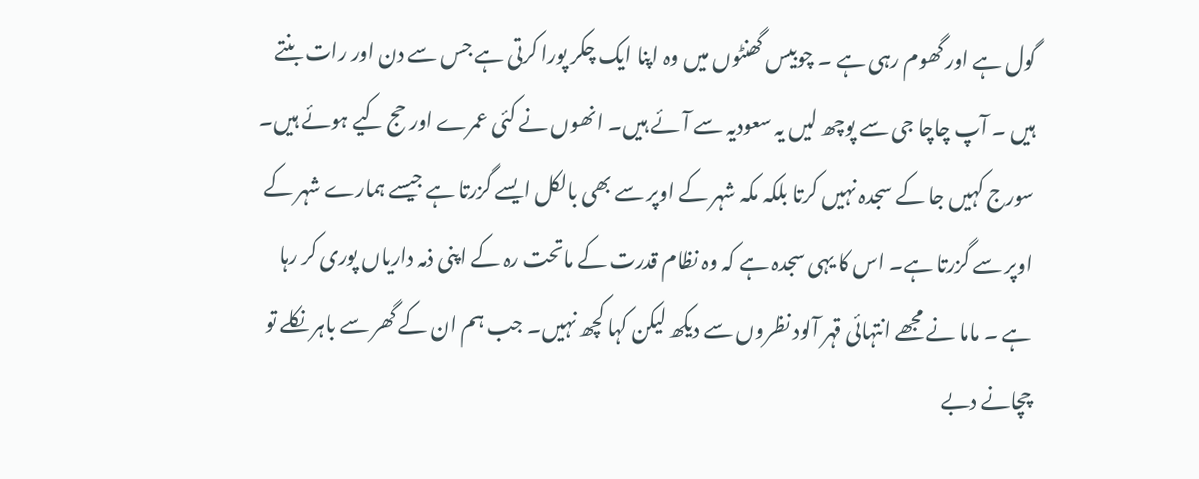گول ہے اور گھوم رہی ہے ۔ چوبیس گھنٹوں میں وہ اپنا ایک چکر پورا کرتی ہے جس سے دن اور رات بنتے ہیں ۔ آپ چاچا جی سے پوچھ لیں یہ سعودیہ سے آئے ہیں۔ انھوں نے کئی عمرے اور حج کیے ہوئے ہیں۔ سورج کہیں جا کے سجدہ نہیں کرتا بلکہ مکہ شہر کے اوپر سے بھی بالکل ایسے گزرتا ہے جیسے ہمارے شہر کے اوپر سے گزرتا ہے۔ اس کا یہی سجدہ ہے کہ وہ نظام قدرت کے ماتحت رہ کے اپنی ذمہ داریاں پوری کر رہا ہے ۔ ماما نے مجھے انتہائی قہر آلود نظروں سے دیکھ لیکن کہا کچھ نہیں۔ جب ہم ان کے گھر سے باہر نکلے تو چچانے دبے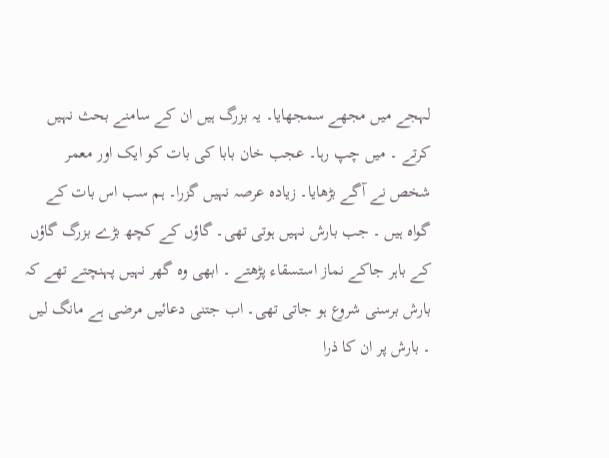لہجے میں مجھے سمجھایا۔ یہ بزرگ ہیں ان کے سامنے بحث نہیں کرتے ۔ میں چپ رہا۔ عجب خان بابا کی بات کو ایک اور معمر شخص نے آگے بڑھایا۔ زیادہ عرصہ نہیں گزرا۔ ہم سب اس بات کے گواہ ہیں ۔ جب بارش نہیں ہوتی تھی۔ گاؤں کے کچھ بڑے بزرگ گاؤں کے باہر جاکے نماز استسقاء پڑھتے ۔ ابھی وہ گھر نہیں پہنچتے تھے کہ بارش برسنی شروع ہو جاتی تھی۔ اب جتنی دعائیں مرضی ہے مانگ لیں ۔ بارش پر ان کا ذرا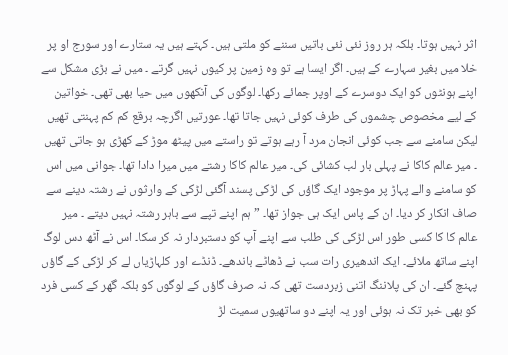اثر نہیں ہوتا۔ بلکہ ہر روز نئی نئی باتیں سننے کو ملتی ہیں۔ کہتے ہیں یہ ستارے اور سورج او پر خلا میں بغیر سہارے کے ہیں۔ اگر ایسا ہے تو وہ زمین پر کیوں نہیں گرتے ۔ میں نے بڑی مشکل سے اپنے ہونٹوں کو ایک دوسرے کے اوپر جمائے رکھا۔ لوگوں کی آنکھوں میں حیا بھی تھی۔ خواتین کے لیے مخصوص چشموں کی طرف کوئی نہیں جاتا تھا۔ عورتیں اگرچہ برقع کم کم پہنتی تھیں لیکن سامنے سے جب کوئی انجان مرد آ رہے ہوتے تو راستے میں پیٹھ موڑ کے کھڑی ہو جاتی تھیں ۔ میر عالم کاکا نے پہلی بار لب کشائی کی۔ میر عالم کاکا رشتے میں میرا دادا تھا۔ جوانی میں اس کو سامنے والے پہاڑ پر موجود ایک گاؤں کی لڑکی پسند آگئی لڑکی کے وارثوں نے رشتہ دینے سے صاف انکار کر دیا۔ ان کے پاس ایک ہی جواز تھا۔ ”ہم اپنے تپے سے باہر رشتہ نہیں دیتے ۔ میر عالم کا کا کسی طور اس لڑکی کی طلب سے اپنے آپ کو دستبردار نہ کر سکا۔ اس نے آٹھ دس لوگ اپنے ساتھ ملائے۔ ایک اندھیری رات سب نے ڈھاٹے باندھے۔ ڈنڈے اور کلہاڑیاں لے کر لڑکی کے گاؤں پہنچ گئے۔ ان کی پلاننگ اتنی زبردست تھی کہ نہ صرف گاؤں کے لوگوں کو بلکہ گھر کے کسی فرد کو بھی خبر تک نہ ہوئی اور یہ اپنے دو ساتھیوں سمیت لڑ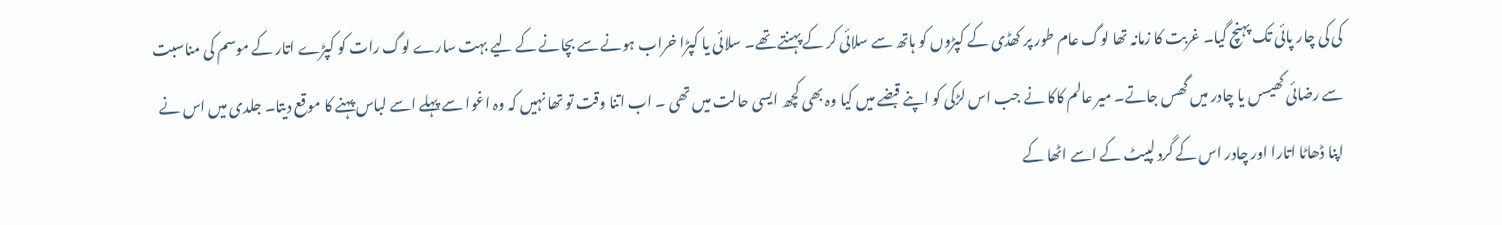کی کی چار پائی تک پہنچ گیا۔ غربت کا زمانہ تھا لوگ عام طور پر کھڈی کے کپڑوں کو ہاتھ سے سلائی کر کے پہنتے تھے۔ سلائی یا کپڑا خراب ہونے سے بچانے کے لیے بہت سارے لوگ رات کو کپڑے اتار کے موسم کی مناسبت سے رضائی کھیسں یا چادر میں گھس جاتے۔ میر عالم کاکا نے جب اس لڑکی کو اپنے قبضے میں کیا وہ بھی کچھ ایسی حالت میں تھی ۔ اب اتنا وقت تو تھا نہیں کہ وہ اغوا سے پہلے اسے لباس پہنے کا موقع دیتا۔ جلدی میں اس نے اپنا ڈھاٹا اتارا اور چادر اس کے گرد لپیٹ کے اسے اٹھا کے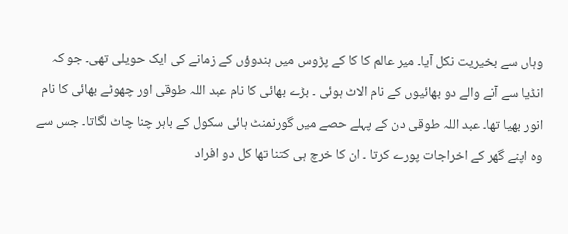وہاں سے بخیریت نکل آیا۔ میر عالم کا کا کے پڑوس میں ہندوؤں کے زمانے کی ایک حویلی تھی۔ جو کہ انڈیا سے آنے والے دو بھائیوں کے نام الاٹ ہوئی ۔ بڑے بھائی کا نام عبد اللہ طوقی اور چھوٹے بھائی کا نام انور بھیا تھا۔ عبد اللہ طوقی دن کے پہلے حصے میں گورنمنٹ ہائی سکول کے باہر چنا چاٹ لگاتا۔ جس سے وہ اپنے گھر کے اخراجات پورے کرتا ۔ ان کا خرچ ہی کتنا تھا کل دو افراد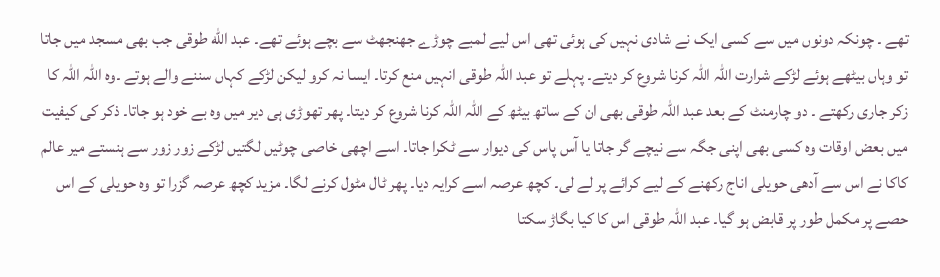تھے ۔ چونکہ دونوں میں سے کسی ایک نے شادی نہیں کی ہوئی تھی اس لیے لمبے چوڑے جھنجھٹ سے بچے ہوئے تھے۔ عبد الله طوقی جب بھی مسجد میں جاتا تو وہاں بیٹھے ہوئے لڑکے شرارت اللہ اللہ کرنا شروع کر دیتے۔ پہلے تو عبد اللہ طوقی انہیں منع کرتا۔ ایسا نہ کرو لیکن لڑکے کہاں سننے والے ہوتے ۔وہ اللہ اللہ کا زکر جاری رکھتے ۔ دو چارمنٹ کے بعد عبد اللہ طوقی بھی ان کے ساتھ بیٹھ کے اللہ اللہ کرنا شروع کر دیتا۔ پھر تھوڑی ہی دیر میں وہ بے خود ہو جاتا۔ ذکر کی کیفیت میں بعض اوقات وہ کسی بھی اپنی جگہ سے نیچے گر جاتا یا آس پاس کی دیوار سے ٹکرا جاتا۔ اسے اچھی خاصی چوٹیں لگتیں لڑکے زور زور سے ہنستے میر عالم کاکا نے اس سے آدھی حویلی اناج رکھنے کے لیے کرائے پر لے لی۔ کچھ عرصہ اسے کرایہ دیا۔ پھر ٹال مٹول کرنے لگا۔ مزید کچھ عرصہ گزرا تو وہ حویلی کے اس حصے پر مکمل طور پر قابض ہو گیا۔ عبد اللہ طوقی اس کا کیا بگاڑ سکتا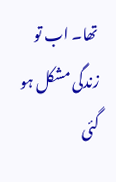تھا۔ اب تو زندگی مشکل ہو گئی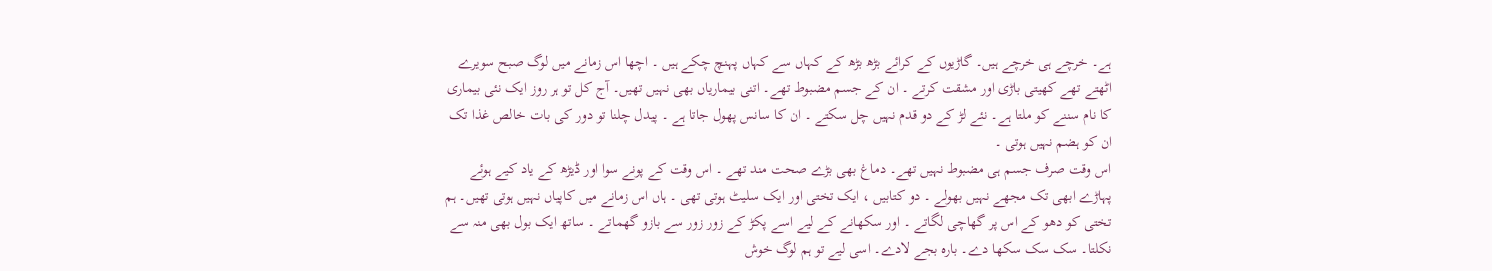ہے۔ خرچے ہی خرچے ہیں۔ گاڑیوں کے کرائے بڑھ بڑھ کے کہاں سے کہاں پہنچ چکے ہیں ۔ اچھا اس زمانے میں لوگ صبح سویرے اٹھتے تھے کھیتی باڑی اور مشقت کرتے ۔ ان کے جسم مضبوط تھے۔ اتنی بیماریاں بھی نہیں تھیں۔ آج کل تو ہر روز ایک نئی بیماری کا نام سننے کو ملتا ہے۔ نئے لڑ کے دو قدم نہیں چل سکتے ۔ ان کا سانس پھول جاتا ہے ۔ پیدل چلنا تو دور کی بات خالص غذا تک ان کو ہضم نہیں ہوتی ۔
اس وقت صرف جسم ہی مضبوط نہیں تھے۔ دماغ بھی بڑے صحت مند تھے ۔ اس وقت کے پونے سوا اور ڈیڑھ کے یاد کیے ہوئے پہاڑے ابھی تک مجھے نہیں بھولے ۔ دو کتابیں ، ایک تختی اور ایک سلیٹ ہوتی تھی ۔ ہاں اس زمانے میں کاپیاں نہیں ہوتی تھیں۔ ہم تختی کو دھو کے اس پر گھاچی لگاتے ۔ اور سکھانے کے لیے اسے پکڑ کے زور زور سے بازو گھماتے ۔ ساتھ ایک بول بھی منہ سے نکلتا۔ سک سک سکھا دے۔ بارہ بجے لادے۔ اسی لیے تو ہم لوگ خوش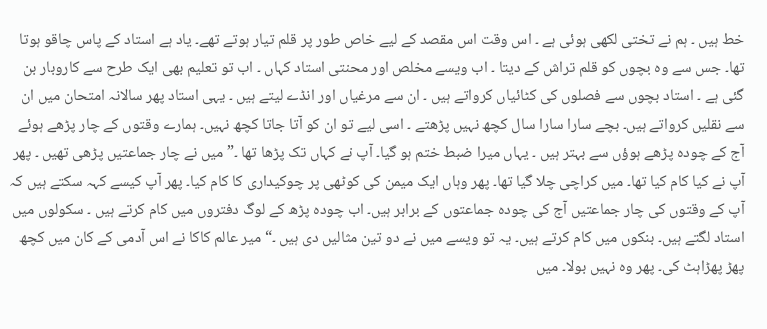خط ہیں ۔ ہم نے تختی لکھی ہوئی ہے ۔ اس وقت اس مقصد کے لیے خاص طور پر قلم تیار ہوتے تھے۔ یاد ہے استاد کے پاس چاقو ہوتا تھا۔ جس سے وہ بچوں کو قلم تراش کے دیتا ۔ اب ویسے مخلص اور محنتی استاد کہاں ۔ اب تو تعلیم بھی ایک طرح سے کاروبار بن گئی ہے ۔ استاد بچوں سے فصلوں کی کٹائیاں کرواتے ہیں ۔ ان سے مرغیاں اور انڈے لیتے ہیں ۔ یہی استاد پھر سالانہ امتحان میں ان سے نقلیں کرواتے ہیں۔ بچے سارا سارا سال کچھ نہیں پڑھتے ۔ اسی لیے تو ان کو آتا جاتا کچھ نہیں۔ ہمارے وقتوں کے چار پڑھے ہوئے آج کے چودہ پڑھے ہوؤں سے بہتر ہیں ۔ یہاں میرا ضبط ختم ہو گیا۔ آپ نے کہاں تک پڑھا تھا ۔” میں نے چار جماعتیں پڑھی تھیں ۔ پھر آپ نے کیا کام کیا تھا۔ میں کراچی چلا گیا تھا۔ پھر وہاں ایک میمن کی کوٹھی پر چوکیداری کا کام کیا۔ پھر آپ کیسے کہہ سکتے ہیں کہ آپ کے وقتوں کی چار جماعتیں آج کی چودہ جماعتوں کے برابر ہیں۔ اب چودہ پڑھ کے لوگ دفتروں میں کام کرتے ہیں ۔ سکولوں میں استاد لگتے ہیں۔ بنکوں میں کام کرتے ہیں۔ یہ تو ویسے میں نے دو تین مثالیں دی ہیں ۔“ میر عالم کاکا نے اس آدمی کے کان میں کچھ پھڑ پھڑاہٹ کی۔ پھر وہ نہیں بولا۔ میں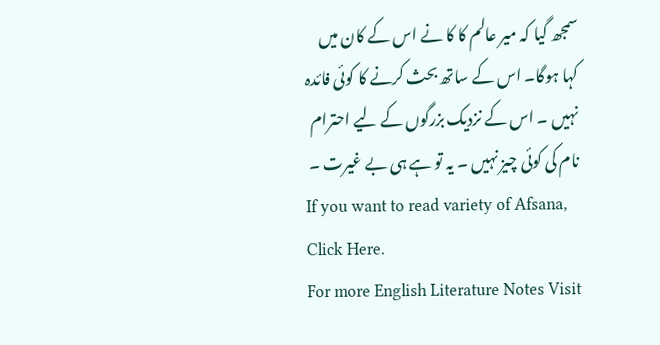سمجھ گیا کہ میر عالم کا کا نے اس کے کان میں کہا ہوگا۔ اس کے ساتھ بحث کرنے کا کوئی فائدہ نہیں ۔ اس کے نزدیک بزرگوں کے لیے احترام نام کی کوئی چیز نہیں ۔ یہ تو ہے ہی بے غیرت ۔
If you want to read variety of Afsana, Click Here.
For more English Literature Notes Visit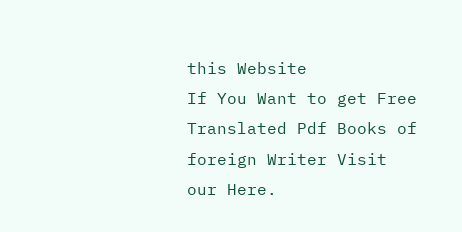this Website
If You Want to get Free Translated Pdf Books of foreign Writer Visit our Here.